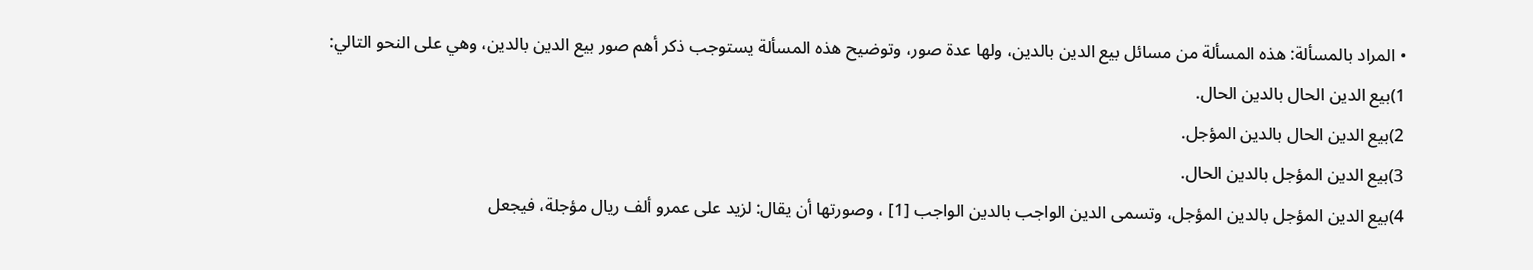• المراد بالمسألة: هذه المسألة من مسائل بيع الدين بالدين، ولها عدة صور، وتوضيح هذه المسألة يستوجب ذكر أهم صور بيع الدين بالدين، وهي على النحو التالي:
1)بيع الدين الحال بالدين الحال.
2)بيع الدين الحال بالدين المؤجل.
3)بيع الدين المؤجل بالدين الحال.
4)بيع الدين المؤجل بالدين المؤجل، وتسمى الدين الواجب بالدين الواجب [1] ، وصورتها أن يقال: لزيد على عمرو ألف ريال مؤجلة، فيجعل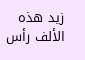زيد هذه الألف رأس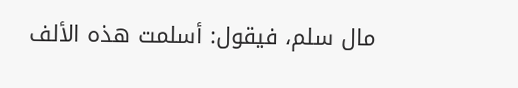مال سلم، فيقول: أسلمت هذه الألف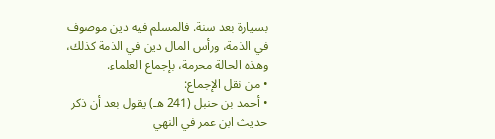بسيارة بعد سنة. فالمسلم فيه دين موصوف في الذمة، ورأس المال دين في الذمة كذلك، وهذه الحالة محرمة، بإجماع العلماء.
• من نقل الإجماع:
• أحمد بن حنبل (241 هـ) يقول بعد أن ذكر حديث ابن عمر في النهي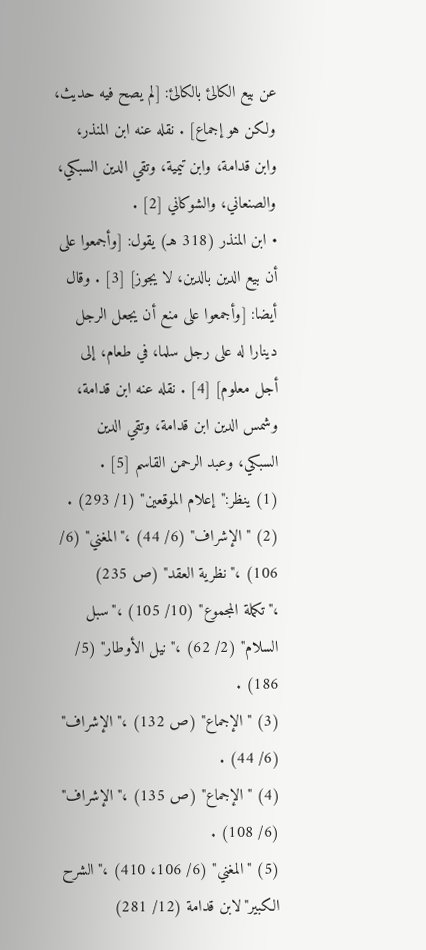عن بيع الكالئ بالكالئ: [لم يصح فيه حديث، ولكن هو إجماع] . نقله عنه ابن المنذر، وابن قدامة، وابن تيمية، وتقي الدين السبكي، والصنعاني، والشوكاني [2] .
• ابن المنذر (318 هـ) يقول: [وأجمعوا على أن بيع الدين بالدين، لا يجوز] [3] . وقال أيضا: [وأجمعوا على منع أن يجعل الرجل دينارا له على رجل سلما، في طعام، إلى أجل معلوم] [4] . نقله عنه ابن قدامة، وشمس الدين ابن قدامة، وتقي الدين السبكي، وعبد الرحمن القاسم [5] .
(1) ينظر:"إعلام الموقعين" (1/ 293) .
(2) "الإشراف" (6/ 44) ،"المغني" (6/ 106) ،"نظرية العقد" (ص 235) ،"تكملة المجموع" (10/ 105) ،"سبل السلام" (2/ 62) ،"نيل الأوطار" (5/ 186) .
(3) "الإجماع" (ص 132) ،"الإشراف" (6/ 44) .
(4) "الإجماع" (ص 135) ،"الإشراف" (6/ 108) .
(5) "المغني" (6/ 106، 410) ،"الشرح الكبير"لابن قدامة (12/ 281)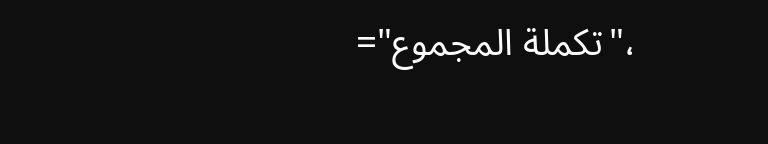،"تكملة المجموع"=